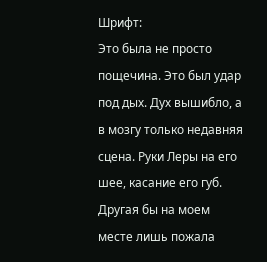Шрифт:
Это была не просто пощечина. Это был удар под дых. Дух вышибло, а в мозгу только недавняя сцена. Руки Леры на его шее, касание его губ. Другая бы на моем месте лишь пожала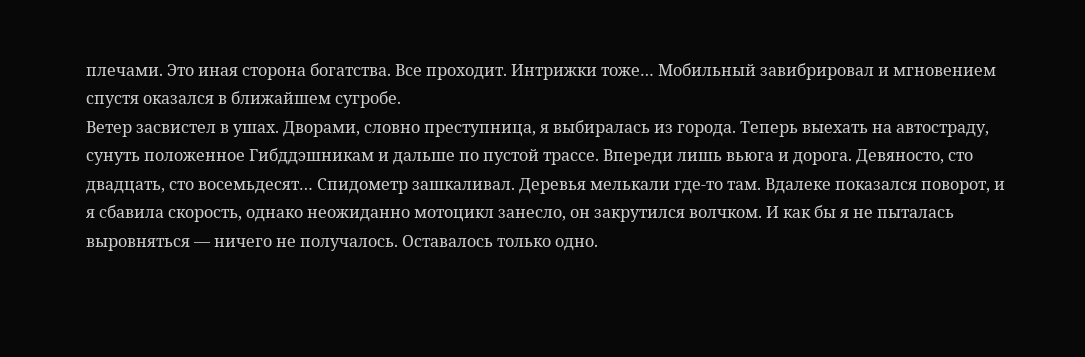плечами. Это иная сторона богатства. Все проходит. Интрижки тоже… Мобильный завибрировал и мгновением спустя оказался в ближайшем сугробе.
Ветер засвистел в ушах. Дворами, словно преступница, я выбиралась из города. Теперь выехать на автостраду, сунуть положенное Гибддэшникам и дальше по пустой трассе. Впереди лишь вьюга и дорога. Девяносто, сто двадцать, сто восемьдесят… Спидометр зашкаливал. Деревья мелькали где-то там. Вдалеке показался поворот, и я сбавила скорость, однако неожиданно мотоцикл занесло, он закрутился волчком. И как бы я не пыталась выровняться — ничего не получалось. Оставалось только одно.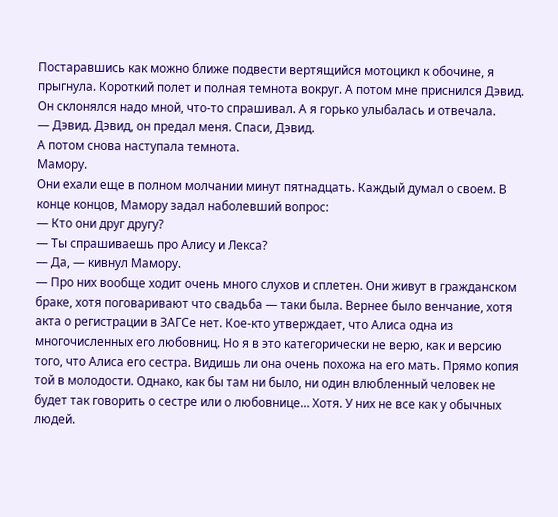Постаравшись как можно ближе подвести вертящийся мотоцикл к обочине, я прыгнула. Короткий полет и полная темнота вокруг. А потом мне приснился Дэвид. Он склонялся надо мной, что-то спрашивал. А я горько улыбалась и отвечала.
— Дэвид. Дэвид, он предал меня. Спаси, Дэвид.
А потом снова наступала темнота.
Мамору.
Они ехали еще в полном молчании минут пятнадцать. Каждый думал о своем. В конце концов, Мамору задал наболевший вопрос:
— Кто они друг другу?
— Ты спрашиваешь про Алису и Лекса?
— Да, — кивнул Мамору.
— Про них вообще ходит очень много слухов и сплетен. Они живут в гражданском браке, хотя поговаривают что свадьба — таки была. Вернее было венчание, хотя акта о регистрации в ЗАГСе нет. Кое-кто утверждает, что Алиса одна из многочисленных его любовниц. Но я в это категорически не верю, как и версию того, что Алиса его сестра. Видишь ли она очень похожа на его мать. Прямо копия той в молодости. Однако, как бы там ни было, ни один влюбленный человек не будет так говорить о сестре или о любовнице… Хотя. У них не все как у обычных людей.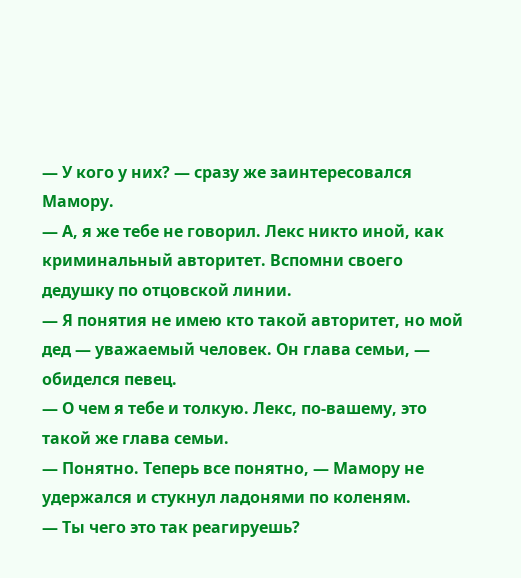— У кого у них? — сразу же заинтересовался Мамору.
— А, я же тебе не говорил. Лекс никто иной, как криминальный авторитет. Вспомни своего дедушку по отцовской линии.
— Я понятия не имею кто такой авторитет, но мой дед — уважаемый человек. Он глава семьи, — обиделся певец.
— О чем я тебе и толкую. Лекс, по-вашему, это такой же глава семьи.
— Понятно. Теперь все понятно, — Мамору не удержался и стукнул ладонями по коленям.
— Ты чего это так реагируешь?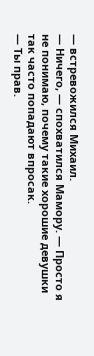— встревожился Михаил.
— Ничего, — спохватился Мамору. — Просто я не понимаю, почему такие хорошие девушки так часто попадают впросак.
— Ты прав.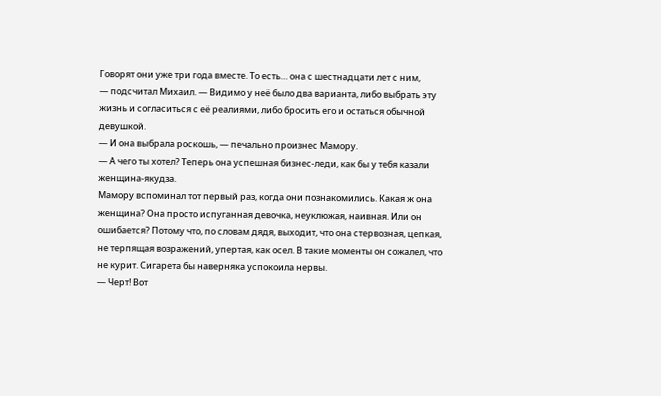Говорят они уже три года вместе. То есть… она с шестнадцати лет с ним,
— подсчитал Михаил. — Видимо у неё было два варианта, либо выбрать эту жизнь и согласиться с её реалиями, либо бросить его и остаться обычной девушкой.
— И она выбрала роскошь, — печально произнес Мамору.
— А чего ты хотел? Теперь она успешная бизнес-леди, как бы у тебя казали женщина-якудза.
Мамору вспоминал тот первый раз, когда они познакомились. Какая ж она женщина? Она просто испуганная девочка, неуклюжая, наивная. Или он ошибается? Потому что, по словам дядя, выходит, что она стервозная, цепкая, не терпящая возражений, упертая, как осел. В такие моменты он сожалел, что не курит. Сигарета бы наверняка успокоила нервы.
— Черт! Вот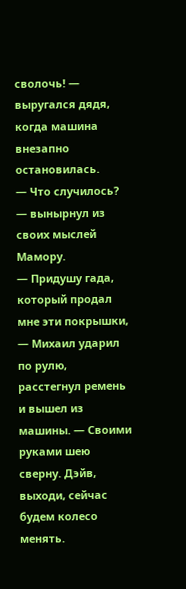сволочь! — выругался дядя, когда машина внезапно остановилась.
— Что случилось? — вынырнул из своих мыслей Мамору.
— Придушу гада, который продал мне эти покрышки, — Михаил ударил по рулю, расстегнул ремень и вышел из машины. — Своими руками шею сверну. Дэйв, выходи, сейчас будем колесо менять.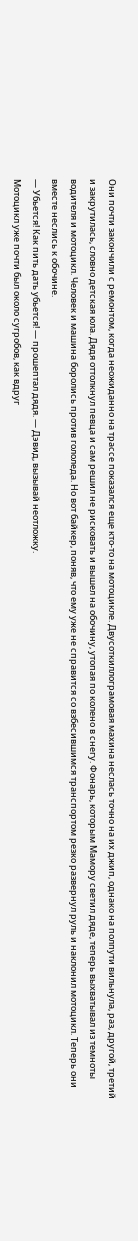Они почти закончили с ремонтом, когда неожиданно на трассе показался еще кто-то на мотоцикле. Двусоткиллограмовая махина неслась точно на их джип, однако на полпути вильнула, раз, другой, третий и закрутилась, словно детская юла. Дядя оттолкнул певца и сам решил не рисковать и вышел на обочину, утопая по колено в снегу. Фонарь, которым Мамору светил дяде, теперь выхватывал из темноты водителя и мотоцикл. Человек и машина боролись против гололеда. Но вот байкер, поняв, что ему уже не справится со взбесившимся транспортом резко развернул руль и наклонил мотоцикл. Теперь они вместе неслись к обочине.
— Убьется! Как пить дать убьется! — прошептал дядя. — Дэвид, вызывай неотложку.
Мотоцикл уже почти был около сугробов, как вдруг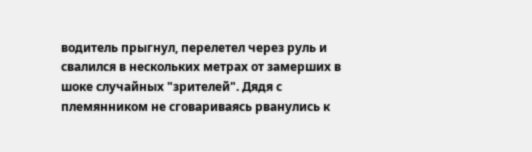водитель прыгнул, перелетел через руль и свалился в нескольких метрах от замерших в шоке случайных "зрителей". Дядя с племянником не сговариваясь рванулись к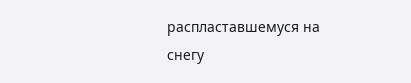распластавшемуся на снегу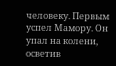человеку. Первым успел Мамору. Он упал на колени, осветив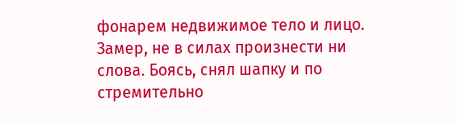фонарем недвижимое тело и лицо. Замер, не в силах произнести ни слова. Боясь, снял шапку и по стремительно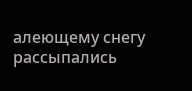алеющему снегу рассыпались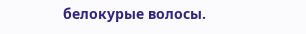белокурые волосы.